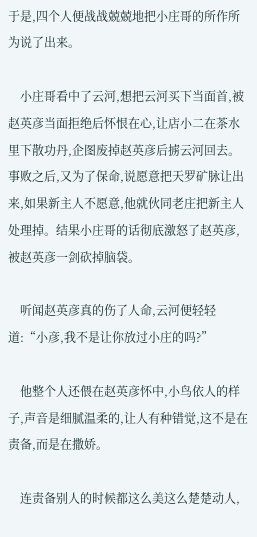于是,四个人便战战兢兢地把小庄哥的所作所为说了出来。

    小庄哥看中了云河,想把云河买下当面首,被赵英彦当面拒绝后怀恨在心,让店小二在茶水里下散功丹,企图废掉赵英彦后掳云河回去。事败之后,又为了保命,说愿意把天罗矿脉让出来,如果新主人不愿意,他就伙同老庄把新主人处理掉。结果小庄哥的话彻底激怒了赵英彦,被赵英彦一剑砍掉脑袋。

    听闻赵英彦真的伤了人命,云河便轻轻道:“小彦,我不是让你放过小庄的吗?”

    他整个人还偎在赵英彦怀中,小鸟依人的样子,声音是细腻温柔的,让人有种错觉,这不是在责备,而是在撒娇。

    连责备别人的时候都这么美这么楚楚动人,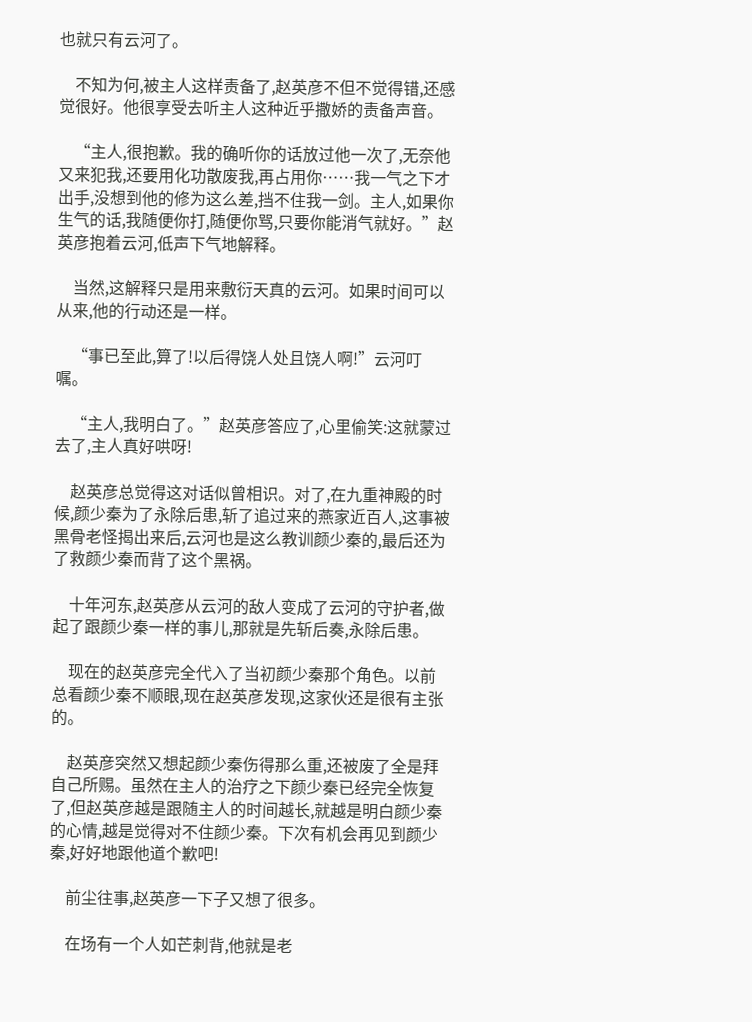也就只有云河了。

    不知为何,被主人这样责备了,赵英彦不但不觉得错,还感觉很好。他很享受去听主人这种近乎撒娇的责备声音。

    “主人,很抱歉。我的确听你的话放过他一次了,无奈他又来犯我,还要用化功散废我,再占用你……我一气之下才出手,没想到他的修为这么差,挡不住我一剑。主人,如果你生气的话,我随便你打,随便你骂,只要你能消气就好。”赵英彦抱着云河,低声下气地解释。

    当然,这解释只是用来敷衍天真的云河。如果时间可以从来,他的行动还是一样。

    “事已至此,算了!以后得饶人处且饶人啊!”云河叮嘱。

    “主人,我明白了。”赵英彦答应了,心里偷笑:这就蒙过去了,主人真好哄呀!

    赵英彦总觉得这对话似曾相识。对了,在九重神殿的时候,颜少秦为了永除后患,斩了追过来的燕家近百人,这事被黑骨老怪揭出来后,云河也是这么教训颜少秦的,最后还为了救颜少秦而背了这个黑祸。

    十年河东,赵英彦从云河的敌人变成了云河的守护者,做起了跟颜少秦一样的事儿,那就是先斩后奏,永除后患。

    现在的赵英彦完全代入了当初颜少秦那个角色。以前总看颜少秦不顺眼,现在赵英彦发现,这家伙还是很有主张的。

    赵英彦突然又想起颜少秦伤得那么重,还被废了全是拜自己所赐。虽然在主人的治疗之下颜少秦已经完全恢复了,但赵英彦越是跟随主人的时间越长,就越是明白颜少秦的心情,越是觉得对不住颜少秦。下次有机会再见到颜少秦,好好地跟他道个歉吧!

    前尘往事,赵英彦一下子又想了很多。

    在场有一个人如芒刺背,他就是老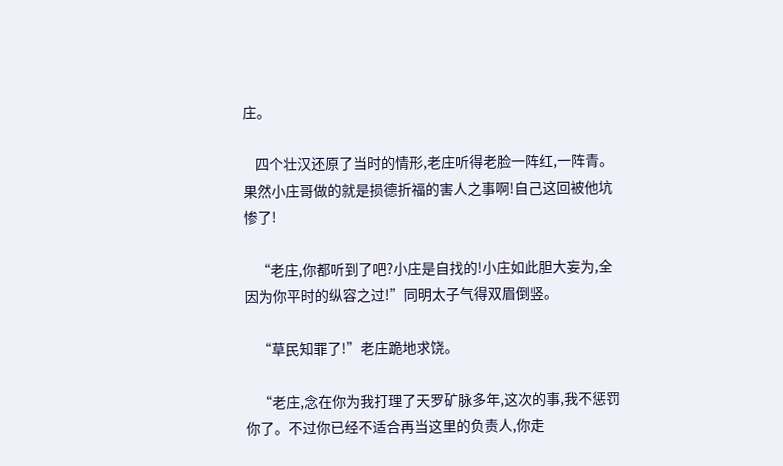庄。

    四个壮汉还原了当时的情形,老庄听得老脸一阵红,一阵青。果然小庄哥做的就是损德折福的害人之事啊!自己这回被他坑惨了!

    “老庄,你都听到了吧?小庄是自找的!小庄如此胆大妄为,全因为你平时的纵容之过!”同明太子气得双眉倒竖。

    “草民知罪了!”老庄跪地求饶。

    “老庄,念在你为我打理了天罗矿脉多年,这次的事,我不惩罚你了。不过你已经不适合再当这里的负责人,你走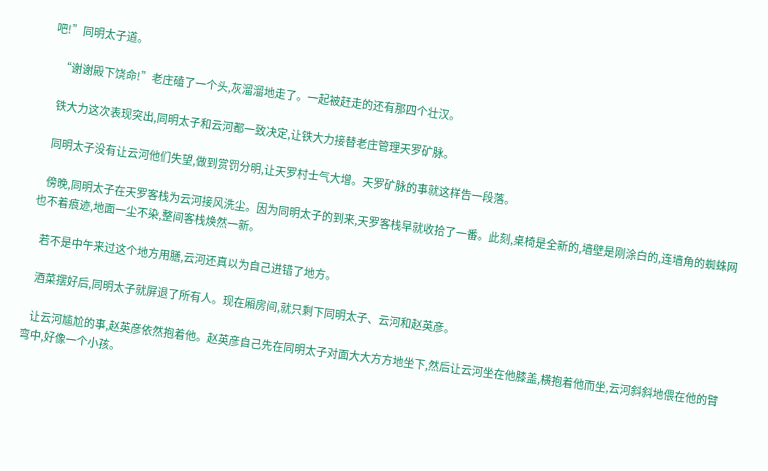吧!”同明太子道。

    “谢谢殿下饶命!”老庄磕了一个头,灰溜溜地走了。一起被赶走的还有那四个壮汉。

    铁大力这次表现突出,同明太子和云河都一致决定,让铁大力接替老庄管理天罗矿脉。

    同明太子没有让云河他们失望,做到赏罚分明,让天罗村士气大增。天罗矿脉的事就这样告一段落。

    傍晚,同明太子在天罗客栈为云河接风洗尘。因为同明太子的到来,天罗客栈早就收拾了一番。此刻,桌椅是全新的,墙壁是刚涂白的,连墙角的蜘蛛网也不着痕迹,地面一尘不染,整间客栈焕然一新。

    若不是中午来过这个地方用膳,云河还真以为自己进错了地方。

    酒菜摆好后,同明太子就屏退了所有人。现在厢房间,就只剩下同明太子、云河和赵英彦。

    让云河尴尬的事,赵英彦依然抱着他。赵英彦自己先在同明太子对面大大方方地坐下,然后让云河坐在他膝盖,横抱着他而坐,云河斜斜地偎在他的臂弯中,好像一个小孩。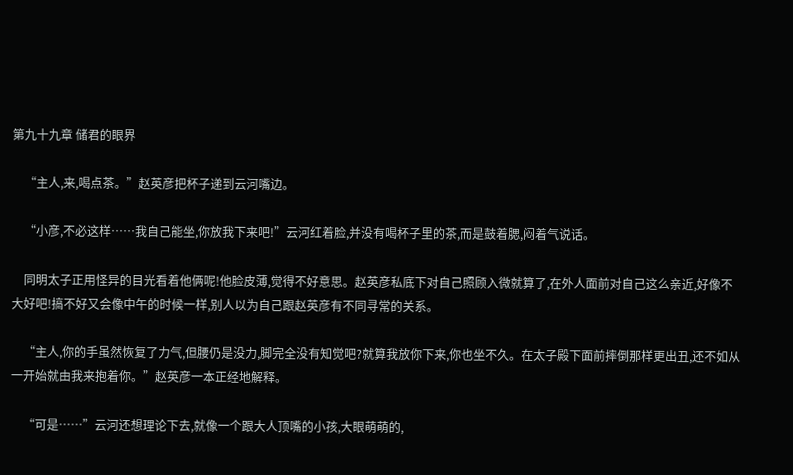第九十九章 储君的眼界

    “主人,来,喝点茶。”赵英彦把杯子递到云河嘴边。

    “小彦,不必这样……我自己能坐,你放我下来吧!”云河红着脸,并没有喝杯子里的茶,而是鼓着腮,闷着气说话。

    同明太子正用怪异的目光看着他俩呢!他脸皮薄,觉得不好意思。赵英彦私底下对自己照顾入微就算了,在外人面前对自己这么亲近,好像不大好吧!搞不好又会像中午的时候一样,别人以为自己跟赵英彦有不同寻常的关系。

    “主人,你的手虽然恢复了力气,但腰仍是没力,脚完全没有知觉吧?就算我放你下来,你也坐不久。在太子殿下面前摔倒那样更出丑,还不如从一开始就由我来抱着你。”赵英彦一本正经地解释。

    “可是……”云河还想理论下去,就像一个跟大人顶嘴的小孩,大眼萌萌的,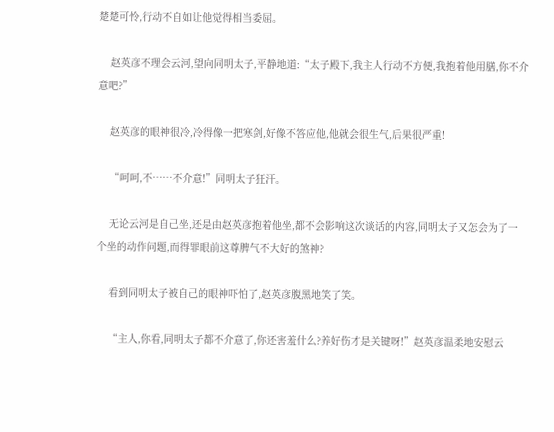楚楚可怜,行动不自如让他觉得相当委屈。

    赵英彦不理会云河,望向同明太子,平静地道:“太子殿下,我主人行动不方便,我抱着他用膳,你不介意吧?”

    赵英彦的眼神很冷,冷得像一把寒剑,好像不答应他,他就会很生气,后果很严重!

    “呵呵,不……不介意!”同明太子狂汗。

    无论云河是自己坐,还是由赵英彦抱着他坐,都不会影响这次谈话的内容,同明太子又怎会为了一个坐的动作问题,而得罪眼前这尊脾气不大好的煞神?

    看到同明太子被自己的眼神吓怕了,赵英彦腹黑地笑了笑。

    “主人,你看,同明太子都不介意了,你还害羞什么?养好伤才是关键呀!”赵英彦温柔地安慰云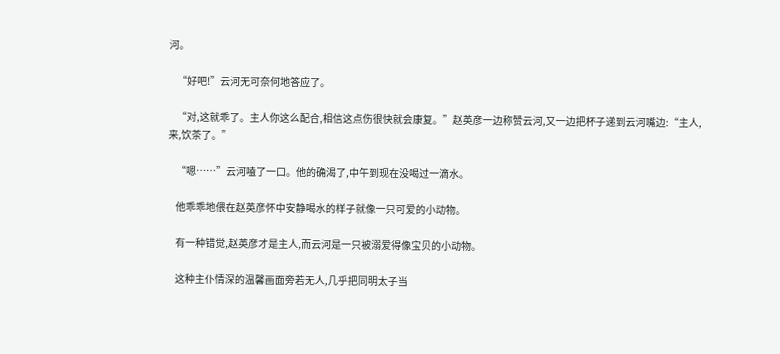河。

    “好吧!”云河无可奈何地答应了。

    “对,这就乖了。主人你这么配合,相信这点伤很快就会康复。”赵英彦一边称赞云河,又一边把杯子递到云河嘴边:“主人,来,饮茶了。”

    “嗯……”云河嗑了一口。他的确渴了,中午到现在没喝过一滴水。

    他乖乖地偎在赵英彦怀中安静喝水的样子就像一只可爱的小动物。

    有一种错觉,赵英彦才是主人,而云河是一只被溺爱得像宝贝的小动物。

    这种主仆情深的温馨画面旁若无人,几乎把同明太子当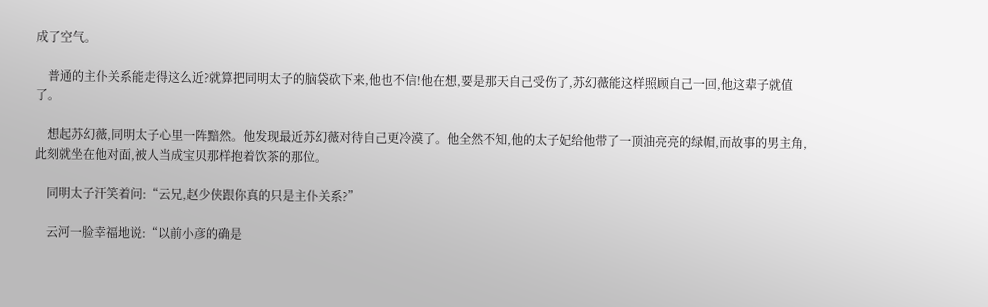成了空气。

    普通的主仆关系能走得这么近?就算把同明太子的脑袋砍下来,他也不信!他在想,要是那天自己受伤了,苏幻薇能这样照顾自己一回,他这辈子就值了。

    想起苏幻薇,同明太子心里一阵黯然。他发现最近苏幻薇对待自己更冷漠了。他全然不知,他的太子妃给他带了一顶油亮亮的绿帽,而故事的男主角,此刻就坐在他对面,被人当成宝贝那样抱着饮茶的那位。

    同明太子汗笑着问:“云兄,赵少侠跟你真的只是主仆关系?”

    云河一脸幸福地说:“以前小彦的确是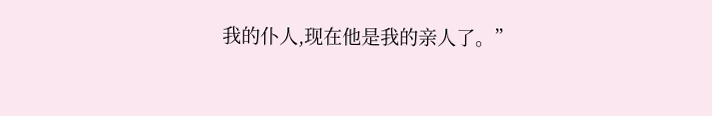我的仆人,现在他是我的亲人了。”